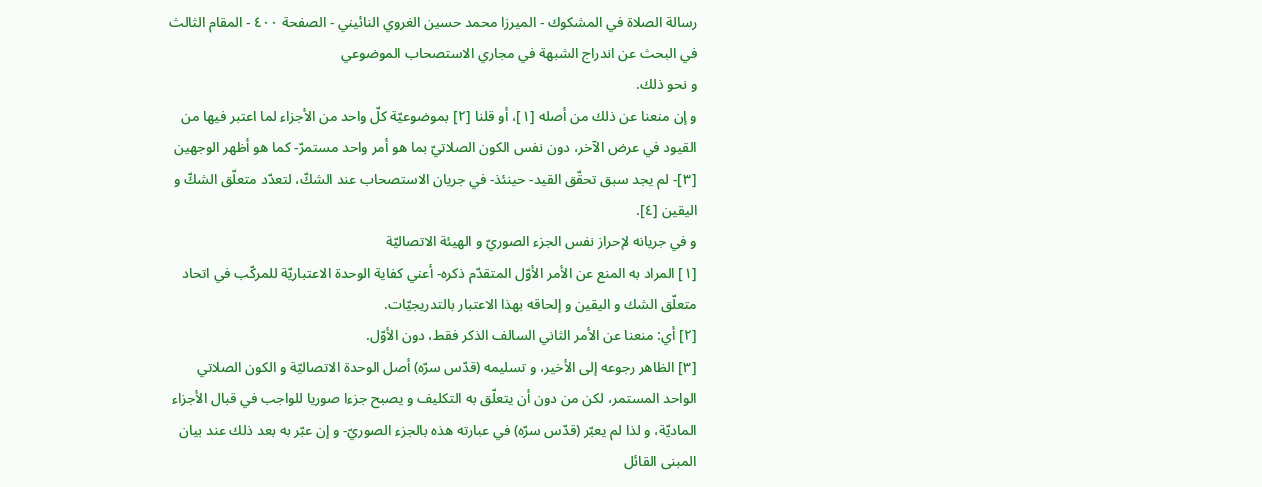رسالة الصلاة في المشكوك - الميرزا محمد حسين الغروي النائيني - الصفحة ٤٠٠ - المقام الثالث في البحث عن اندراج الشبهة في مجاري الاستصحاب الموضوعي
و نحو ذلك.
و إن منعنا عن ذلك من أصله [١]، أو قلنا [٢] بموضوعيّة كلّ واحد من الأجزاء لما اعتبر فيها من القيود في عرض الآخر، دون نفس الكون الصلاتيّ بما هو أمر واحد مستمرّ- كما هو أظهر الوجهين [٣]- لم يجد سبق تحقّق القيد- حينئذ- في جريان الاستصحاب عند الشكّ، لتعدّد متعلّق الشكّ و اليقين [٤].
و في جريانه لإحراز نفس الجزء الصوريّ و الهيئة الاتصاليّة
[١] المراد به المنع عن الأمر الأوّل المتقدّم ذكره- أعني كفاية الوحدة الاعتباريّة للمركّب في اتحاد متعلّق الشك و اليقين و إلحاقه بهذا الاعتبار بالتدريجيّات.
[٢] أي: منعنا عن الأمر الثاني السالف الذكر فقط، دون الأوّل.
[٣] الظاهر رجوعه إلى الأخير، و تسليمه (قدّس سرّه) أصل الوحدة الاتصاليّة و الكون الصلاتي الواحد المستمر، لكن من دون أن يتعلّق به التكليف و يصبح جزءا صوريا للواجب في قبال الأجزاء الماديّة، و لذا لم يعبّر (قدّس سرّه) في عبارته هذه بالجزء الصوريّ- و إن عبّر به بعد ذلك عند بيان المبنى القائل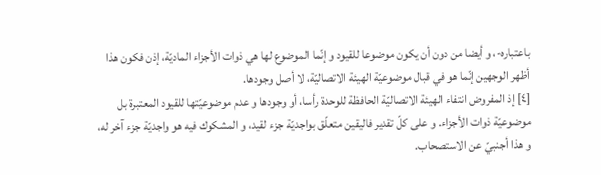باعتباره-، و أيضا من دون أن يكون موضوعا للقيود و إنّما الموضوع لها هي ذوات الأجزاء الماديّة، إذن فكون هذا أظهر الوجهين إنّما هو في قبال موضوعيّة الهيئة الاتصاليّة، لا أصل وجودها.
[٤] إذ المفروض انتفاء الهيئة الاتصاليّة الحافظة للوحدة رأسا، أو وجودها و عدم موضوعيّتها للقيود المعتبرة بل موضوعيّة ذوات الأجزاء. و على كلّ تقدير فاليقين متعلّق بواجديّة جزء لقيد، و المشكوك فيه هو واجديّة جزء آخر له، و هذا أجنبيّ عن الاستصحاب.